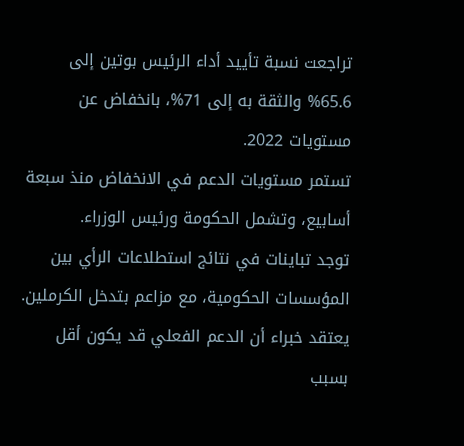تراجعت نسبة تأييد أداء الرئيس بوتين إلى 65.6% والثقة به إلى 71%، بانخفاض عن مستويات 2022.
تستمر مستويات الدعم في الانخفاض منذ سبعة أسابيع، وتشمل الحكومة ورئيس الوزراء.
توجد تباينات في نتائج استطلاعات الرأي بين المؤسسات الحكومية، مع مزاعم بتدخل الكرملين.
يعتقد خبراء أن الدعم الفعلي قد يكون أقل بسبب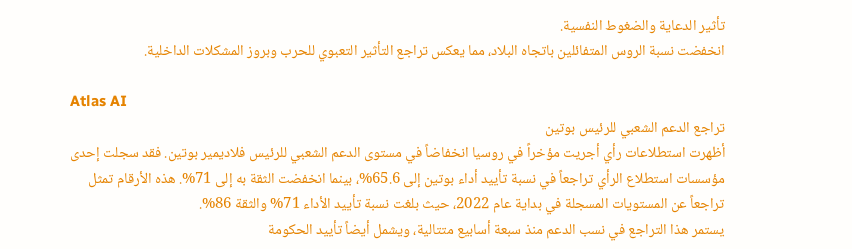تأثير الدعاية والضغوط النفسية.
انخفضت نسبة الروس المتفائلين باتجاه البلاد، مما يعكس تراجع التأثير التعبوي للحرب وبروز المشكلات الداخلية.

Atlas AI
تراجع الدعم الشعبي للرئيس بوتين
أظهرت استطلاعات رأي أجريت مؤخراً في روسيا انخفاضاً في مستوى الدعم الشعبي للرئيس فلاديمير بوتين. فقد سجلت إحدى مؤسسات استطلاع الرأي تراجعاً في نسبة تأييد أداء بوتين إلى 65.6%، بينما انخفضت الثقة به إلى 71%. هذه الأرقام تمثل تراجعاً عن المستويات المسجلة في بداية عام 2022، حيث بلغت نسبة تأييد الأداء 71% والثقة 86%.
يستمر هذا التراجع في نسب الدعم منذ سبعة أسابيع متتالية، ويشمل أيضاً تأييد الحكومة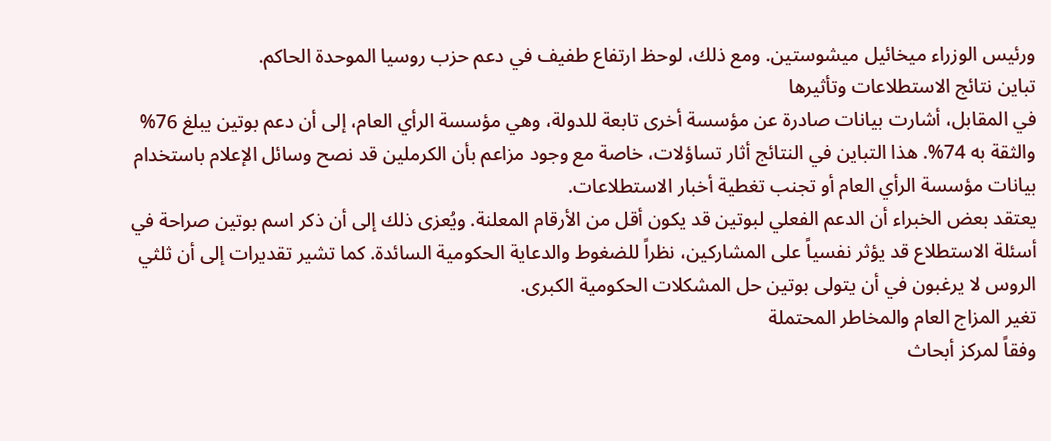ورئيس الوزراء ميخائيل ميشوستين. ومع ذلك، لوحظ ارتفاع طفيف في دعم حزب روسيا الموحدة الحاكم.
تباين نتائج الاستطلاعات وتأثيرها
في المقابل، أشارت بيانات صادرة عن مؤسسة أخرى تابعة للدولة، وهي مؤسسة الرأي العام، إلى أن دعم بوتين يبلغ 76% والثقة به 74%. هذا التباين في النتائج أثار تساؤلات، خاصة مع وجود مزاعم بأن الكرملين قد نصح وسائل الإعلام باستخدام بيانات مؤسسة الرأي العام أو تجنب تغطية أخبار الاستطلاعات.
يعتقد بعض الخبراء أن الدعم الفعلي لبوتين قد يكون أقل من الأرقام المعلنة. ويُعزى ذلك إلى أن ذكر اسم بوتين صراحة في أسئلة الاستطلاع قد يؤثر نفسياً على المشاركين، نظراً للضغوط والدعاية الحكومية السائدة. كما تشير تقديرات إلى أن ثلثي الروس لا يرغبون في أن يتولى بوتين حل المشكلات الحكومية الكبرى.
تغير المزاج العام والمخاطر المحتملة
وفقاً لمركز أبحاث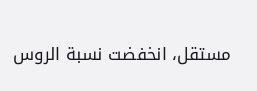مستقل، انخفضت نسبة الروس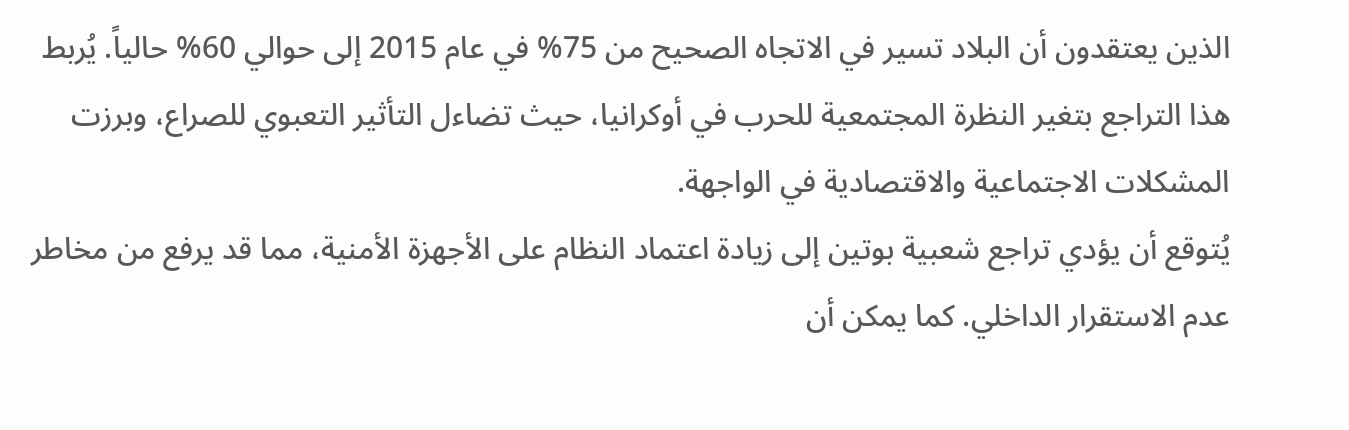الذين يعتقدون أن البلاد تسير في الاتجاه الصحيح من 75% في عام 2015 إلى حوالي 60% حالياً. يُربط هذا التراجع بتغير النظرة المجتمعية للحرب في أوكرانيا، حيث تضاءل التأثير التعبوي للصراع، وبرزت المشكلات الاجتماعية والاقتصادية في الواجهة.
يُتوقع أن يؤدي تراجع شعبية بوتين إلى زيادة اعتماد النظام على الأجهزة الأمنية، مما قد يرفع من مخاطر عدم الاستقرار الداخلي. كما يمكن أن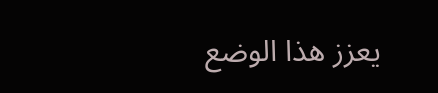يعزز هذا الوضع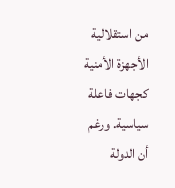من استقلالية الأجهزة الأمنية كجهات فاعلة سياسية. ورغم أن الدولة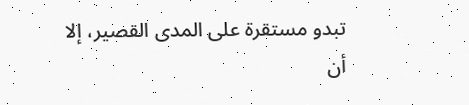تبدو مستقرة على المدى القصير، إلا أن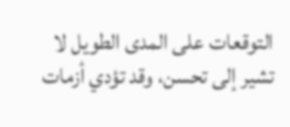التوقعات على المدى الطويل لا تشير إلى تحسن، وقد تؤدي أزمات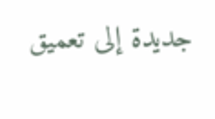جديدة إلى تعميق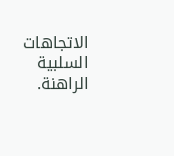الاتجاهات السلبية الراهنة.